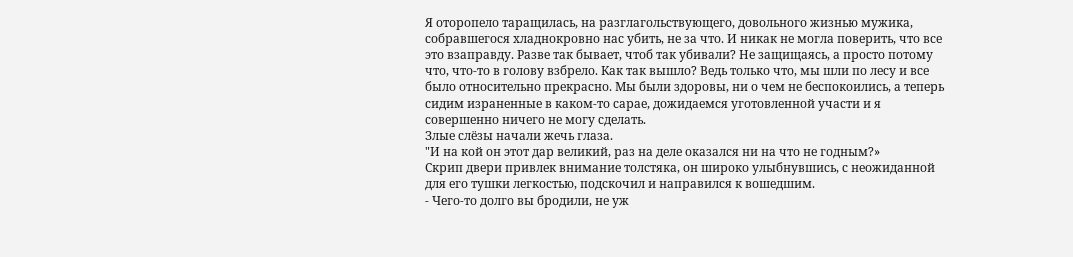Я оторопело таращилась, на разглагольствующего, довольного жизнью мужика, собравшегося хладнокровно нас убить, не за что. И никак не могла поверить, что все это взаправду. Разве так бывает, чтоб так убивали? Не защищаясь, а просто потому что, что-то в голову взбрело. Как так вышло? Ведь только что, мы шли по лесу и все было относительно прекрасно. Мы были здоровы, ни о чем не беспокоились, а теперь сидим израненные в каком-то сарае, дожидаемся уготовленной участи и я совершенно ничего не могу сделать.
Злые слёзы начали жечь глаза.
"И на кой он этот дар великий, раз на деле оказался ни на что не годным?»
Скрип двери привлек внимание толстяка, он широко улыбнувшись, с неожиданной для его тушки легкостью, подскочил и направился к вошедшим.
- Чего-то долго вы бродили, не уж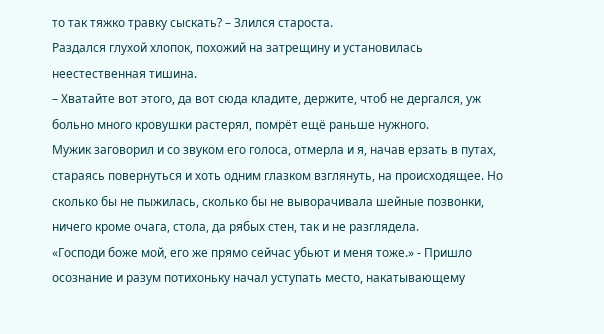то так тяжко травку сыскать? – Злился староста.
Раздался глухой хлопок, похожий на затрещину и установилась неестественная тишина.
– Хватайте вот этого, да вот сюда кладите, держите, чтоб не дергался, уж больно много кровушки растерял, помрёт ещё раньше нужного.
Мужик заговорил и со звуком его голоса, отмерла и я, начав ерзать в путах, стараясь повернуться и хоть одним глазком взглянуть, на происходящее. Но сколько бы не пыжилась, сколько бы не выворачивала шейные позвонки, ничего кроме очага, стола, да рябых стен, так и не разглядела.
«Господи боже мой, его же прямо сейчас убьют и меня тоже.» - Пришло осознание и разум потихоньку начал уступать место, накатывающему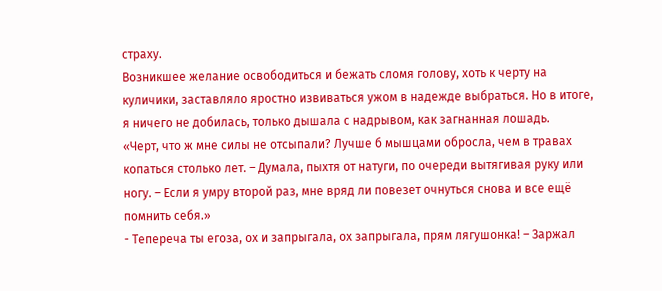страху.
Возникшее желание освободиться и бежать сломя голову, хоть к черту на куличики, заставляло яростно извиваться ужом в надежде выбраться. Но в итоге, я ничего не добилась, только дышала с надрывом, как загнанная лошадь.
«Черт, что ж мне силы не отсыпали? Лучше б мышцами обросла, чем в травах копаться столько лет. – Думала, пыхтя от натуги, по очереди вытягивая руку или ногу. – Если я умру второй раз, мне вряд ли повезет очнуться снова и все ещё помнить себя.»
- Тепереча ты егоза, ох и запрыгала, ох запрыгала, прям лягушонка! – Заржал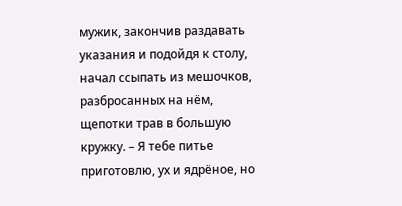мужик, закончив раздавать указания и подойдя к столу, начал ссыпать из мешочков, разбросанных на нём, щепотки трав в большую кружку. – Я тебе питье приготовлю, ух и ядрёное, но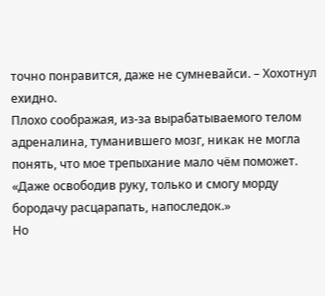точно понравится, даже не сумневайси. – Хохотнул ехидно.
Плохо соображая, из-за вырабатываемого телом адреналина, туманившего мозг, никак не могла понять, что мое трепыхание мало чём поможет.
«Даже освободив руку, только и смогу морду бородачу расцарапать, напоследок.»
Но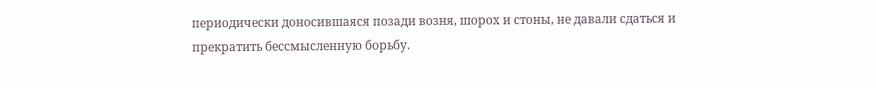периодически доносившаяся позади возня, шорох и стоны, не давали сдаться и прекратить бессмысленную борьбу.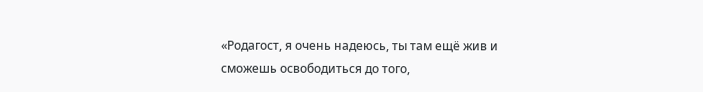«Родагост, я очень надеюсь, ты там ещё жив и сможешь освободиться до того,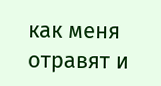как меня отравят и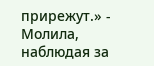прирежут.» - Молила, наблюдая за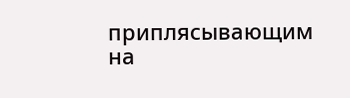приплясывающим на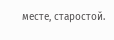месте, старостой.